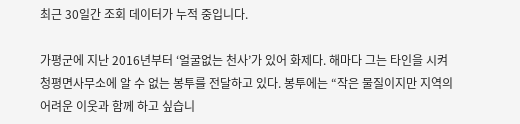최근 30일간 조회 데이터가 누적 중입니다.

가평군에 지난 2016년부터 ‘얼굴없는 천사’가 있어 화제다. 해마다 그는 타인을 시켜 청평면사무소에 알 수 없는 봉투를 전달하고 있다. 봉투에는 “작은 물질이지만 지역의 어려운 이웃과 함께 하고 싶습니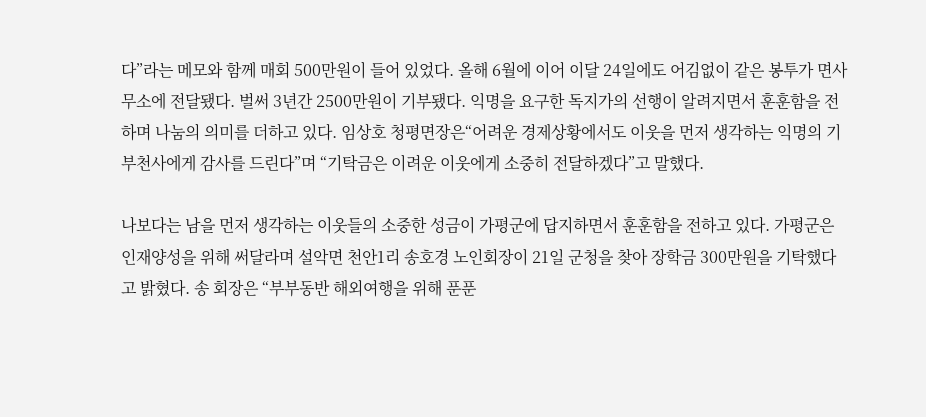다”라는 메모와 함께 매회 500만원이 들어 있었다. 올해 6월에 이어 이달 24일에도 어김없이 같은 봉투가 면사무소에 전달됐다. 벌써 3년간 2500만원이 기부됐다. 익명을 요구한 독지가의 선행이 알려지면서 훈훈함을 전하며 나눔의 의미를 더하고 있다. 임상호 청평면장은“어려운 경제상황에서도 이웃을 먼저 생각하는 익명의 기부천사에게 감사를 드린다”며 “기탁금은 이려운 이웃에게 소중히 전달하겠다”고 말했다.

나보다는 남을 먼저 생각하는 이웃들의 소중한 성금이 가평군에 답지하면서 훈훈함을 전하고 있다. 가평군은 인재양성을 위해 써달라며 설악면 천안1리 송호경 노인회장이 21일 군청을 찾아 장학금 300만원을 기탁했다고 밝혔다. 송 회장은 “부부동반 해외여행을 위해 푼푼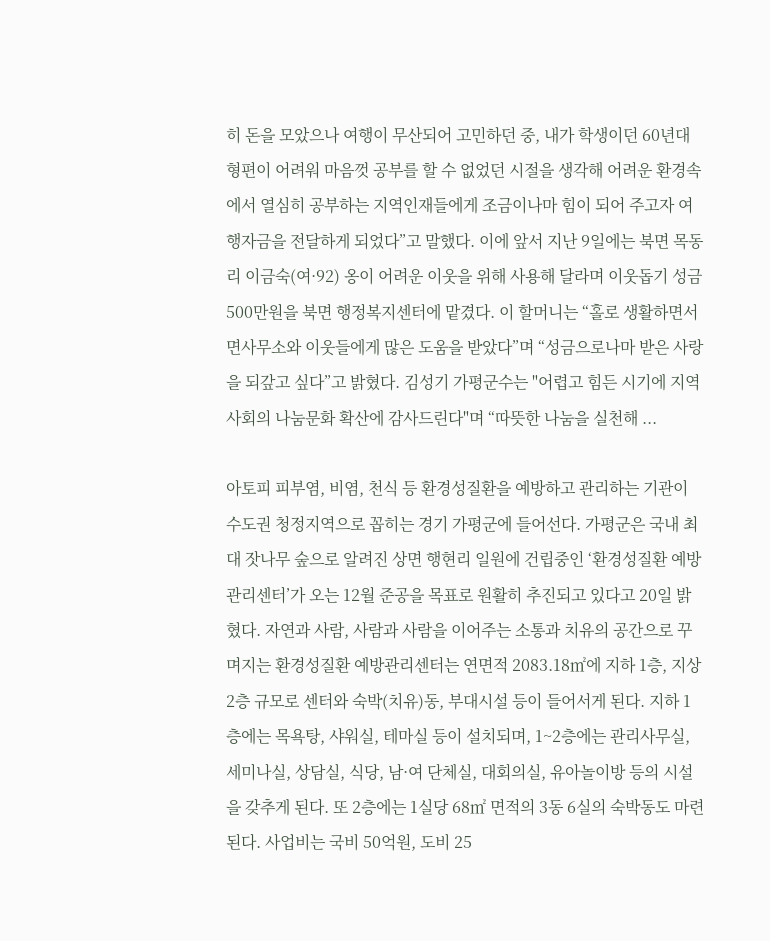히 돈을 모았으나 여행이 무산되어 고민하던 중, 내가 학생이던 60년대 형편이 어려워 마음껏 공부를 할 수 없었던 시절을 생각해 어려운 환경속에서 열심히 공부하는 지역인재들에게 조금이나마 힘이 되어 주고자 여행자금을 전달하게 되었다”고 말했다. 이에 앞서 지난 9일에는 북면 목동리 이금숙(여·92) 옹이 어려운 이웃을 위해 사용해 달라며 이웃돕기 성금 500만원을 북면 행정복지센터에 맡겼다. 이 할머니는 “홀로 생활하면서 면사무소와 이웃들에게 많은 도움을 받았다”며 “성금으로나마 받은 사랑을 되갚고 싶다”고 밝혔다. 김성기 가평군수는 "어렵고 힘든 시기에 지역사회의 나눔문화 확산에 감사드린다"며 “따뜻한 나눔을 실천해 ...

아토피 피부염, 비염, 천식 등 환경성질환을 예방하고 관리하는 기관이 수도권 청정지역으로 꼽히는 경기 가평군에 들어선다. 가평군은 국내 최대 잣나무 숲으로 알려진 상면 행현리 일원에 건립중인 ‘환경성질환 예방관리센터’가 오는 12월 준공을 목표로 원활히 추진되고 있다고 20일 밝혔다. 자연과 사람, 사람과 사람을 이어주는 소통과 치유의 공간으로 꾸며지는 환경성질환 예방관리센터는 연면적 2083.18㎡에 지하 1층, 지상 2층 규모로 센터와 숙박(치유)동, 부대시설 등이 들어서게 된다. 지하 1층에는 목욕탕, 샤워실, 테마실 등이 설치되며, 1~2층에는 관리사무실, 세미나실, 상담실, 식당, 남·여 단체실, 대회의실, 유아놀이방 등의 시설을 갖추게 된다. 또 2층에는 1실당 68㎡ 면적의 3동 6실의 숙박동도 마련된다. 사업비는 국비 50억원, 도비 25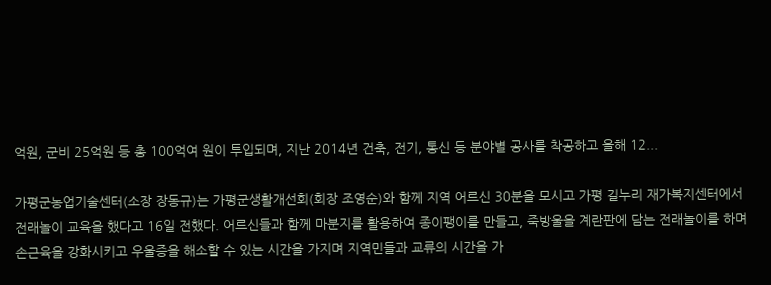억원, 군비 25억원 등 총 100억여 원이 투입되며, 지난 2014년 건축, 전기, 통신 등 분야별 공사를 착공하고 올해 12...

가평군농업기술센터(소장 장동규)는 가평군생활개선회(회장 조영순)와 함께 지역 어르신 30분을 모시고 가평 길누리 재가복지센터에서 전래놀이 교육을 했다고 16일 전했다. 어르신들과 함께 마분지를 활용하여 종이팽이를 만들고, 죽방울을 계란판에 담는 전래놀이를 하며 손근육을 강화시키고 우울증을 해소할 수 있는 시간을 가지며 지역민들과 교류의 시간을 가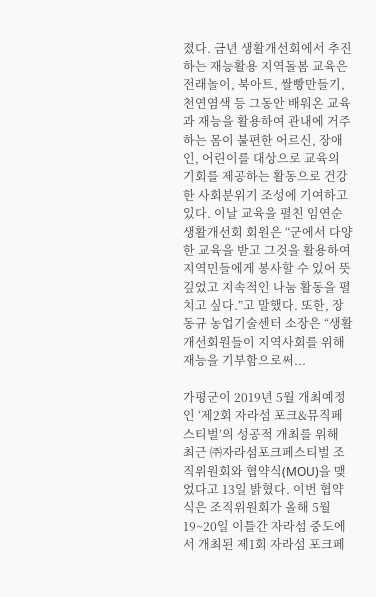졌다. 금년 생활개선회에서 추진하는 재능활용 지역돌봄 교육은 전래놀이, 북아트, 쌀빵만들기, 천연염색 등 그동안 배워온 교육과 재능을 활용하여 관내에 거주하는 몸이 불편한 어르신, 장애인, 어린이를 대상으로 교육의 기회를 제공하는 활동으로 건강한 사회분위기 조성에 기여하고 있다. 이날 교육을 펼친 임연순 생활개선회 회원은 “군에서 다양한 교육을 받고 그것을 활용하여 지역민들에게 봉사할 수 있어 뜻 깊었고 지속적인 나눔 활동을 펼치고 싶다.”고 말했다. 또한, 장동규 농업기술센터 소장은 “생활개선회원들이 지역사회를 위해 재능을 기부함으로써...

가평군이 2019년 5월 개최예정인 ‘제2회 자라섬 포크&뮤직페스티벌’의 성공적 개최를 위해 최근 ㈜자라섬포크페스티벌 조직위원회와 협약식(MOU)을 맺었다고 13일 밝혔다. 이번 협약식은 조직위원회가 올해 5월19~20일 이틀간 자라섬 중도에서 개최된 제1회 자라섬 포크페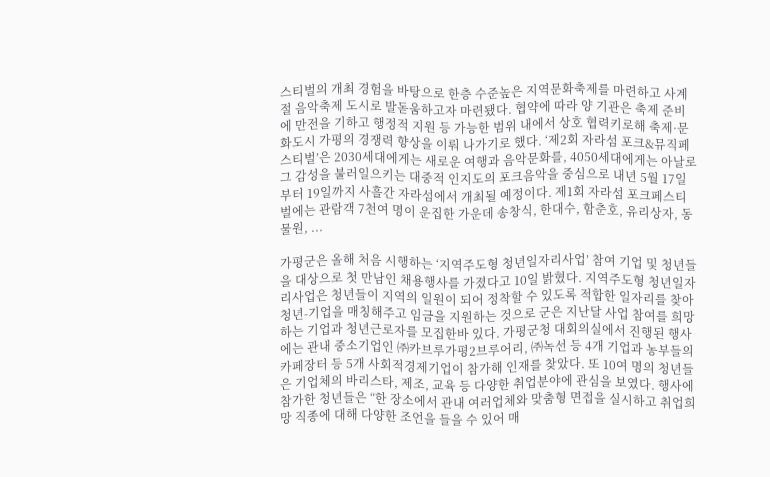스티벌의 개최 경험을 바탕으로 한층 수준높은 지역문화축제를 마련하고 사계절 음악축제 도시로 발돋움하고자 마련됐다. 협약에 따라 양 기관은 축제 준비에 만전을 기하고 행정적 지원 등 가능한 범위 내에서 상호 협력키로해 축제·문화도시 가평의 경쟁력 향상을 이뤄 나가기로 했다. ‘제2회 자라섬 포크&뮤직페스티벌’은 2030세대에게는 새로운 여행과 음악문화를, 4050세대에게는 아날로그 감성을 불러일으키는 대중적 인지도의 포크음악을 중심으로 내년 5월 17일부터 19일까지 사흘간 자라섬에서 개최될 예정이다. 제1회 자라섬 포크페스티벌에는 관람객 7천여 명이 운집한 가운데 송창식, 한대수, 함춘호, 유리상자, 동물원, ...

가평군은 올해 처음 시행하는 ‘지역주도형 청년일자리사업’ 참여 기업 및 청년들을 대상으로 첫 만남인 채용행사를 가졌다고 10일 밝혔다. 지역주도형 청년일자리사업은 청년들이 지역의 일원이 되어 정착할 수 있도록 적합한 일자리를 찾아 청년-기업을 매칭해주고 임금을 지원하는 것으로 군은 지난달 사업 참여를 희망하는 기업과 청년근로자를 모집한바 있다. 가평군청 대회의실에서 진행된 행사에는 관내 중소기업인 ㈜카브루가평2브루어리, ㈜녹선 등 4개 기업과 농부들의 카페장터 등 5개 사회적경제기업이 참가해 인재를 찾았다. 또 10여 명의 청년들은 기업체의 바리스타, 제조, 교육 등 다양한 취업분야에 관심을 보였다. 행사에 참가한 청년들은 “한 장소에서 관내 여러업체와 맞춤형 면접을 실시하고 취업희망 직종에 대해 다양한 조언을 들을 수 있어 매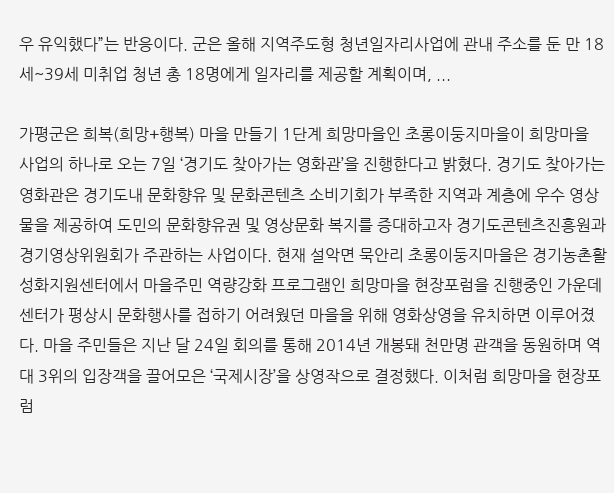우 유익했다”는 반응이다. 군은 올해 지역주도형 청년일자리사업에 관내 주소를 둔 만 18세~39세 미취업 청년 총 18명에게 일자리를 제공할 계획이며, ...

가평군은 희복(희망+행복) 마을 만들기 1단계 희망마을인 초롱이둥지마을이 희망마을 사업의 하나로 오는 7일 ‘경기도 찾아가는 영화관’을 진행한다고 밝혔다. 경기도 찾아가는 영화관은 경기도내 문화향유 및 문화콘텐츠 소비기회가 부족한 지역과 계층에 우수 영상물을 제공하여 도민의 문화향유권 및 영상문화 복지를 증대하고자 경기도콘텐츠진흥원과 경기영상위원회가 주관하는 사업이다. 현재 설악면 묵안리 초롱이둥지마을은 경기농촌활성화지원센터에서 마을주민 역량강화 프로그램인 희망마을 현장포럼을 진행중인 가운데 센터가 평상시 문화행사를 접하기 어려웠던 마을을 위해 영화상영을 유치하면 이루어졌다. 마을 주민들은 지난 달 24일 회의를 통해 2014년 개봉돼 천만명 관객을 동원하며 역대 3위의 입장객을 끌어모은 ‘국제시장’을 상영작으로 결정했다. 이처럼 희망마을 현장포럼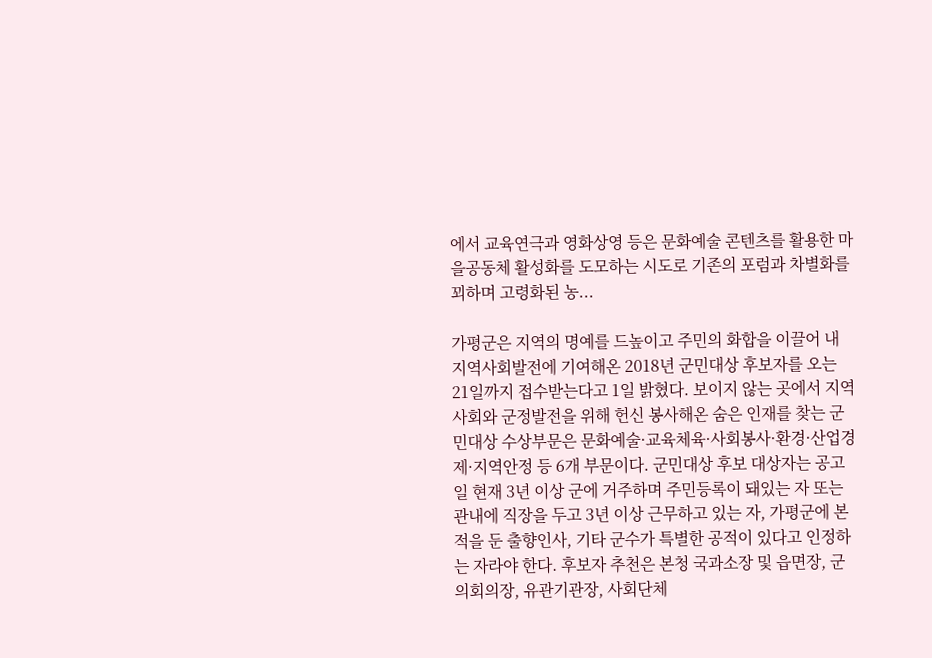에서 교육연극과 영화상영 등은 문화예술 콘텐츠를 활용한 마을공동체 활성화를 도모하는 시도로 기존의 포럼과 차별화를 꾀하며 고령화된 농...

가평군은 지역의 명예를 드높이고 주민의 화합을 이끌어 내 지역사회발전에 기여해온 2018년 군민대상 후보자를 오는 21일까지 접수받는다고 1일 밝혔다. 보이지 않는 곳에서 지역사회와 군정발전을 위해 헌신 봉사해온 숨은 인재를 찾는 군민대상 수상부문은 문화예술·교육체육·사회봉사·환경·산업경제·지역안정 등 6개 부문이다. 군민대상 후보 대상자는 공고일 현재 3년 이상 군에 거주하며 주민등록이 돼있는 자 또는 관내에 직장을 두고 3년 이상 근무하고 있는 자, 가평군에 본적을 둔 출향인사, 기타 군수가 특별한 공적이 있다고 인정하는 자라야 한다. 후보자 추천은 본청 국과소장 및 읍면장, 군의회의장, 유관기관장, 사회단체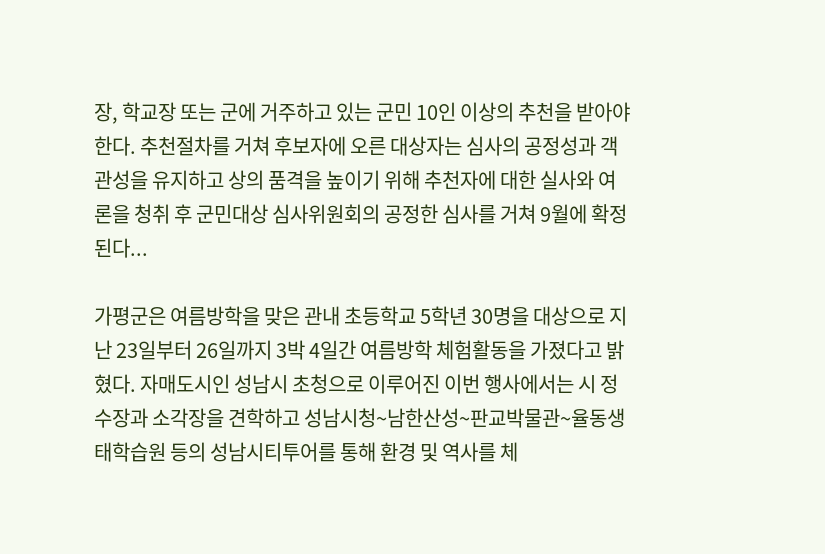장, 학교장 또는 군에 거주하고 있는 군민 10인 이상의 추천을 받아야 한다. 추천절차를 거쳐 후보자에 오른 대상자는 심사의 공정성과 객관성을 유지하고 상의 품격을 높이기 위해 추천자에 대한 실사와 여론을 청취 후 군민대상 심사위원회의 공정한 심사를 거쳐 9월에 확정된다...

가평군은 여름방학을 맞은 관내 초등학교 5학년 30명을 대상으로 지난 23일부터 26일까지 3박 4일간 여름방학 체험활동을 가졌다고 밝혔다. 자매도시인 성남시 초청으로 이루어진 이번 행사에서는 시 정수장과 소각장을 견학하고 성남시청~남한산성~판교박물관~율동생태학습원 등의 성남시티투어를 통해 환경 및 역사를 체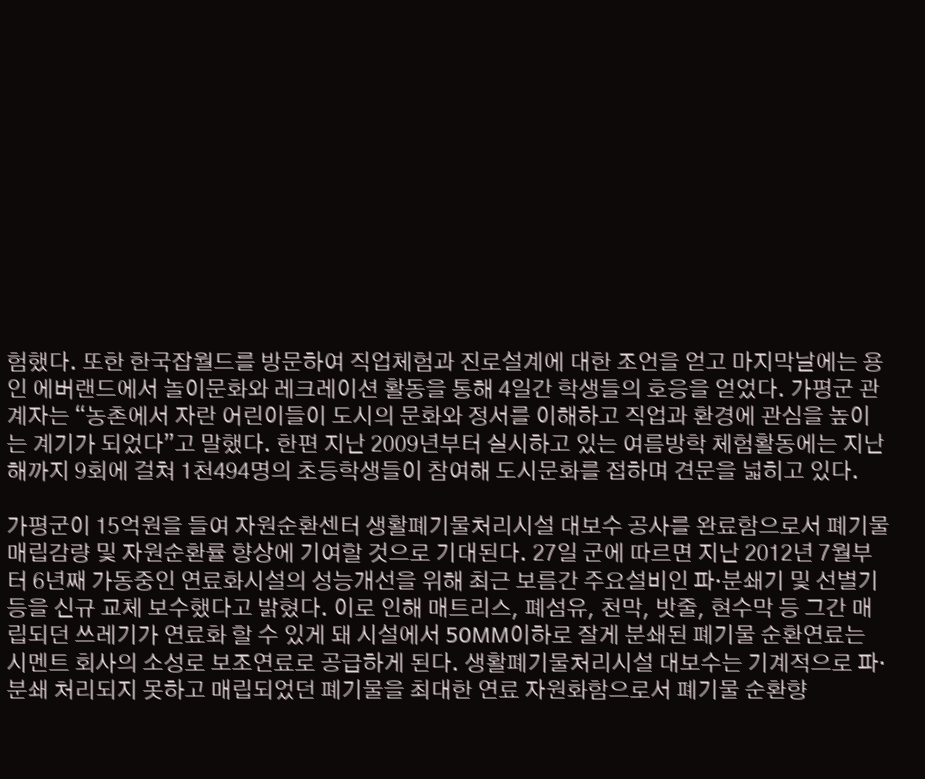험했다. 또한 한국잡월드를 방문하여 직업체험과 진로설계에 대한 조언을 얻고 마지막날에는 용인 에버랜드에서 놀이문화와 레크레이션 활동을 통해 4일간 학생들의 호응을 얻었다. 가평군 관계자는 “농촌에서 자란 어린이들이 도시의 문화와 정서를 이해하고 직업과 환경에 관심을 높이는 계기가 되었다”고 말했다. 한편 지난 2009년부터 실시하고 있는 여름방학 체험활동에는 지난해까지 9회에 걸쳐 1천494명의 초등학생들이 참여해 도시문화를 접하며 견문을 넓히고 있다.

가평군이 15억원을 들여 자원순환센터 생활폐기물처리시설 대보수 공사를 완료함으로서 폐기물 매립감량 및 자원순환률 향상에 기여할 것으로 기대된다. 27일 군에 따르면 지난 2012년 7월부터 6년째 가동중인 연료화시설의 성능개선을 위해 최근 보름간 주요설비인 파·분쇄기 및 선별기 등을 신규 교체 보수했다고 밝혔다. 이로 인해 매트리스, 폐섬유, 천막, 밧줄, 현수막 등 그간 매립되던 쓰레기가 연료화 할 수 있게 돼 시설에서 50MM이하로 잘게 분쇄된 폐기물 순환연료는 시멘트 회사의 소성로 보조연료로 공급하게 된다. 생활폐기물처리시설 대보수는 기계적으로 파·분쇄 처리되지 못하고 매립되었던 폐기물을 최대한 연료 자원화함으로서 폐기물 순환향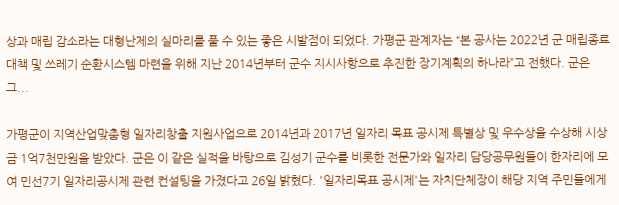상과 매립 감소라는 대형난제의 실마리를 풀 수 있는 좋은 시발점이 되었다. 가평군 관계자는 “본 공사는 2022년 군 매립종료 대책 및 쓰레기 순환시스템 마련을 위해 지난 2014년부터 군수 지시사항으로 추진한 장기계획의 하나라”고 전했다. 군은 그...

가평군이 지역산업맞춤형 일자리창출 지원사업으로 2014년과 2017년 일자리 목표 공시제 특별상 및 우수상을 수상해 시상금 1억7천만원을 받았다. 군은 이 같은 실적을 바탕으로 김성기 군수를 비롯한 전문가와 일자리 담당공무원들이 한자리에 모여 민선7기 일자리공시제 관련 컨설팅을 가졌다고 26일 밝혔다. '일자리목표 공시제'는 자치단체장이 해당 지역 주민들에게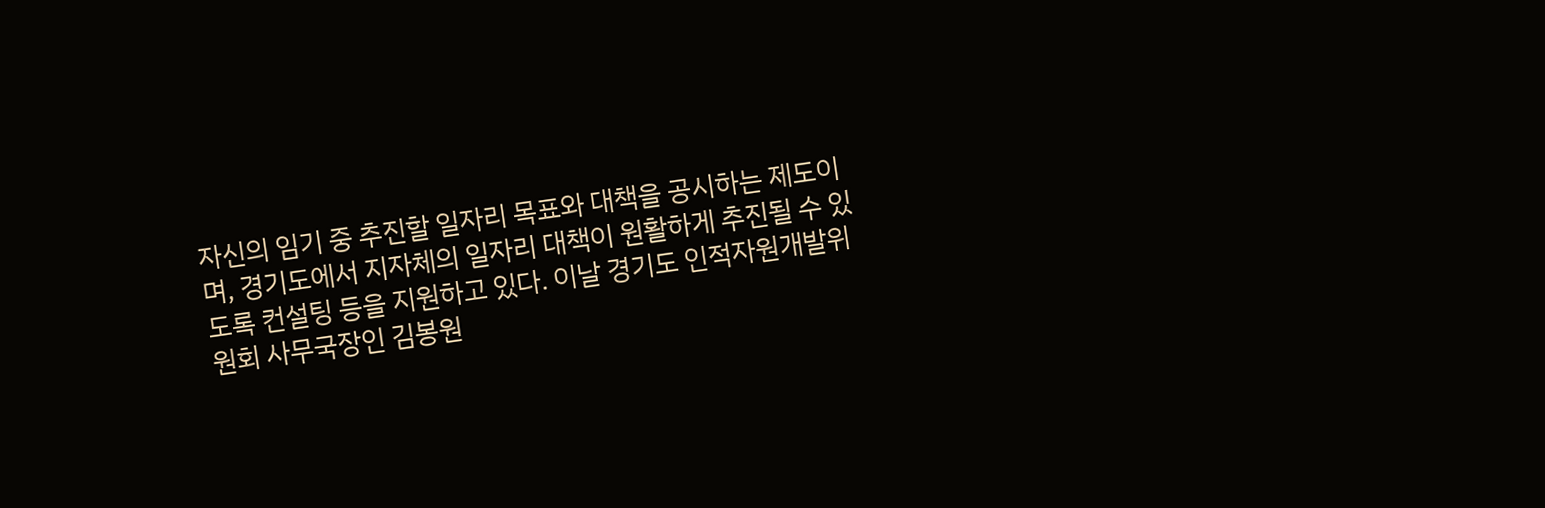자신의 임기 중 추진할 일자리 목표와 대책을 공시하는 제도이며, 경기도에서 지자체의 일자리 대책이 원활하게 추진될 수 있도록 컨설팅 등을 지원하고 있다. 이날 경기도 인적자원개발위원회 사무국장인 김봉원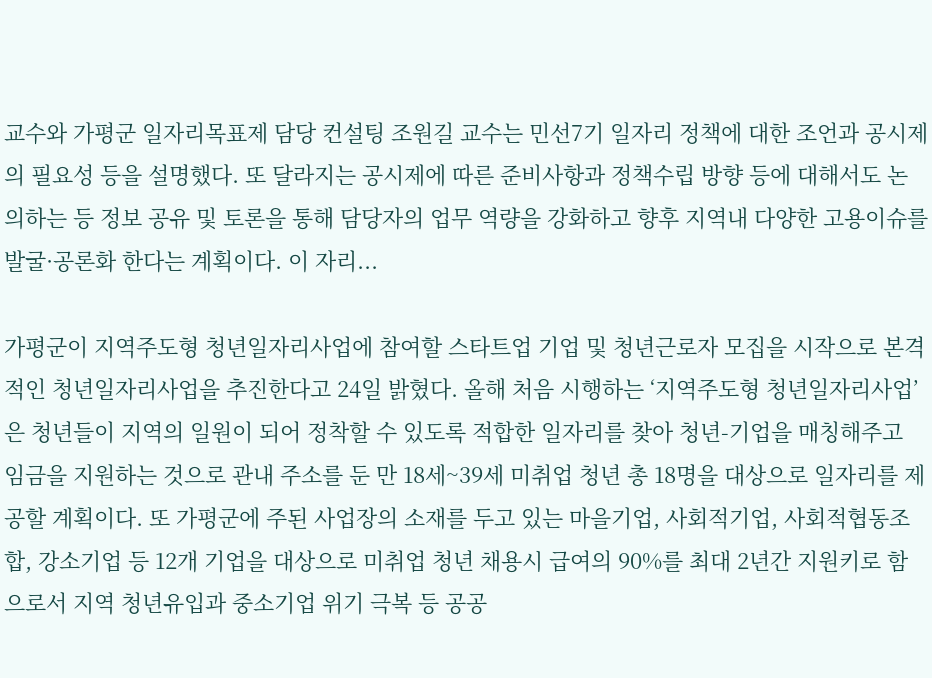교수와 가평군 일자리목표제 담당 컨설팅 조원길 교수는 민선7기 일자리 정책에 대한 조언과 공시제의 필요성 등을 설명했다. 또 달라지는 공시제에 따른 준비사항과 정책수립 방향 등에 대해서도 논의하는 등 정보 공유 및 토론을 통해 담당자의 업무 역량을 강화하고 향후 지역내 다양한 고용이슈를 발굴·공론화 한다는 계획이다. 이 자리...

가평군이 지역주도형 청년일자리사업에 참여할 스타트업 기업 및 청년근로자 모집을 시작으로 본격적인 청년일자리사업을 추진한다고 24일 밝혔다. 올해 처음 시행하는 ‘지역주도형 청년일자리사업’은 청년들이 지역의 일원이 되어 정착할 수 있도록 적합한 일자리를 찾아 청년-기업을 매칭해주고 임금을 지원하는 것으로 관내 주소를 둔 만 18세~39세 미취업 청년 총 18명을 대상으로 일자리를 제공할 계획이다. 또 가평군에 주된 사업장의 소재를 두고 있는 마을기업, 사회적기업, 사회적협동조합, 강소기업 등 12개 기업을 대상으로 미취업 청년 채용시 급여의 90%를 최대 2년간 지원키로 함으로서 지역 청년유입과 중소기업 위기 극복 등 공공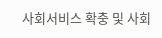사회서비스 확충 및 사회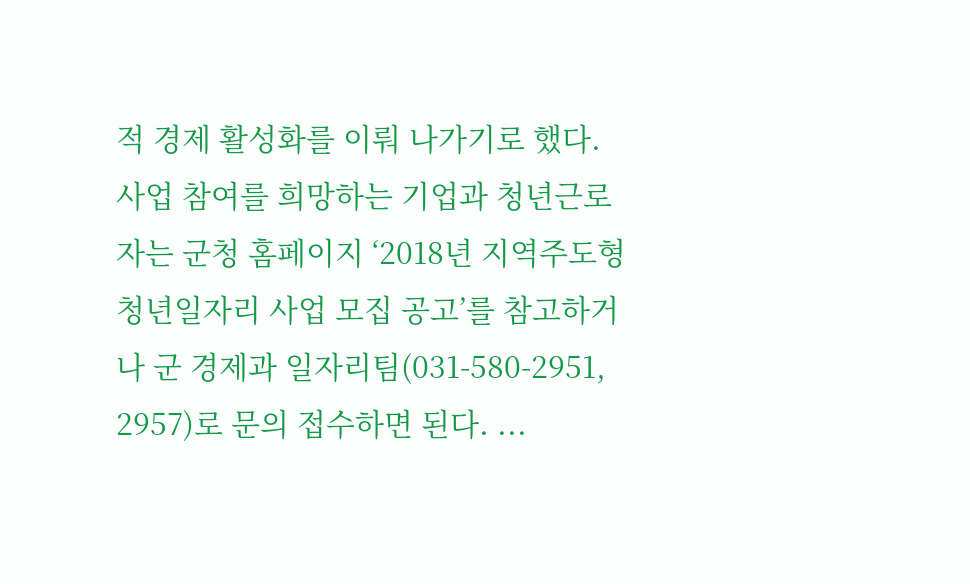적 경제 활성화를 이뤄 나가기로 했다. 사업 참여를 희망하는 기업과 청년근로자는 군청 홈페이지 ‘2018년 지역주도형 청년일자리 사업 모집 공고’를 참고하거나 군 경제과 일자리팀(031-580-2951, 2957)로 문의 접수하면 된다. ...